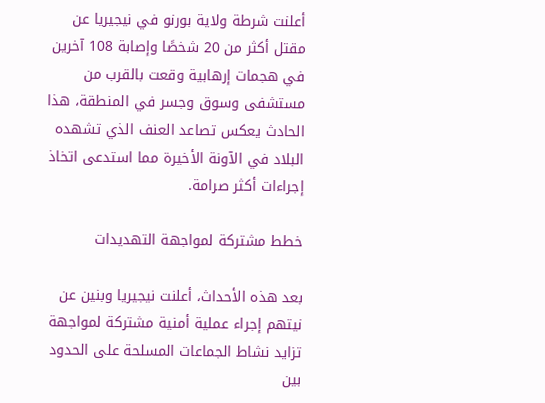أعلنت شرطة ولاية بورنو في نيجيريا عن مقتل أكثر من 20 شخصًا وإصابة 108 آخرين في هجمات إرهابية وقعت بالقرب من مستشفى وسوق وجسر في المنطقة، هذا الحادث يعكس تصاعد العنف الذي تشهده البلاد في الآونة الأخيرة مما استدعى اتخاذ إجراءات أكثر صرامة.

خطط مشتركة لمواجهة التهديدات

بعد هذه الأحداث، أعلنت نيجيريا وبنين عن نيتهم إجراء عملية أمنية مشتركة لمواجهة تزايد نشاط الجماعات المسلحة على الحدود بين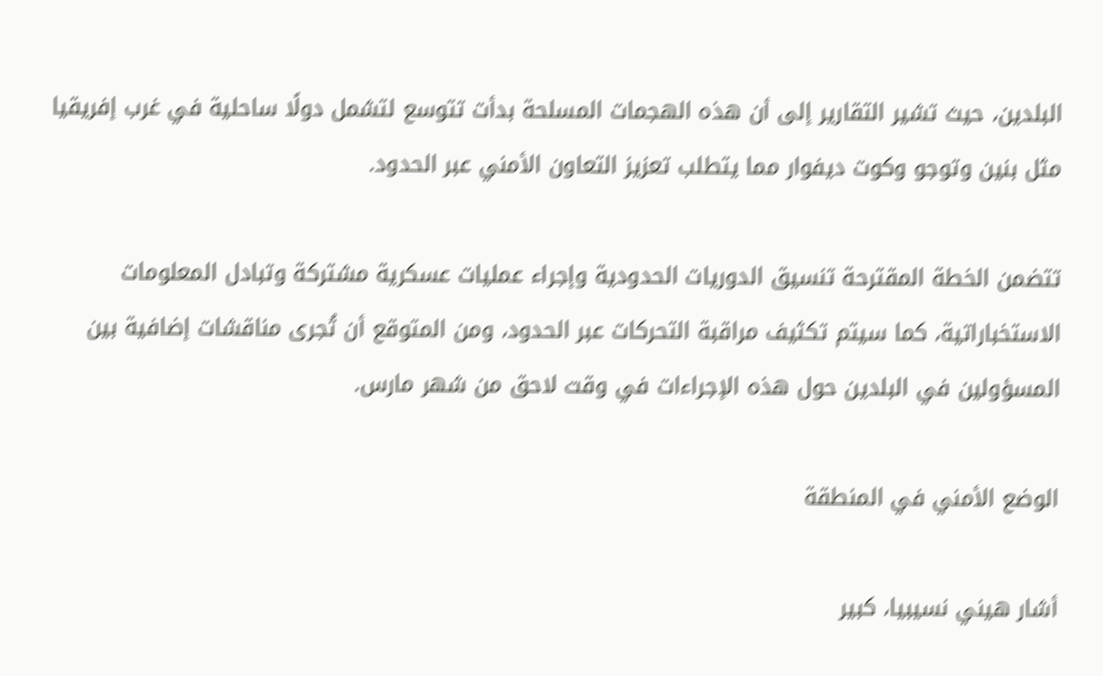البلدين، حيث تشير التقارير إلى أن هذه الهجمات المسلحة بدأت تتوسع لتشمل دولًا ساحلية في غرب إفريقيا مثل بنين وتوجو وكوت ديفوار مما يتطلب تعزيز التعاون الأمني عبر الحدود.

تتضمن الخطة المقترحة تنسيق الدوريات الحدودية وإجراء عمليات عسكرية مشتركة وتبادل المعلومات الاستخباراتية، كما سيتم تكثيف مراقبة التحركات عبر الحدود، ومن المتوقع أن تُجرى مناقشات إضافية بين المسؤولين في البلدين حول هذه الإجراءات في وقت لاحق من شهر مارس.

الوضع الأمني في المنطقة

أشار هيني نسيبيا، كبير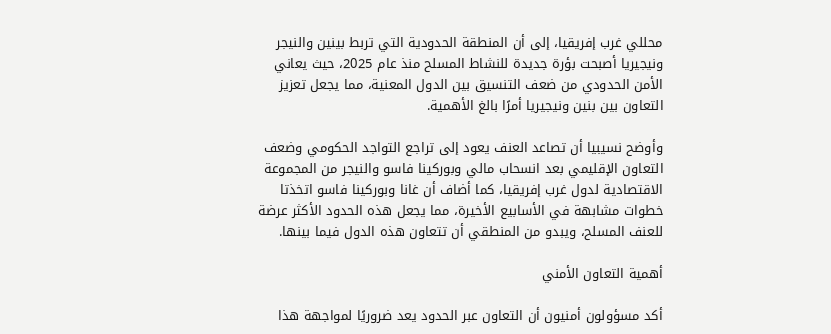محللي غرب إفريقيا، إلى أن المنطقة الحدودية التي تربط بينين والنيجر ونيجيريا أصبحت بؤرة جديدة للنشاط المسلح منذ عام 2025، حيث يعاني الأمن الحدودي من ضعف التنسيق بين الدول المعنية، مما يجعل تعزيز التعاون بين بنين ونيجيريا أمرًا بالغ الأهمية.

وأوضح نسيبيا أن تصاعد العنف يعود إلى تراجع التواجد الحكومي وضعف التعاون الإقليمي بعد انسحاب مالي وبوركينا فاسو والنيجر من المجموعة الاقتصادية لدول غرب إفريقيا، كما أضاف أن غانا وبوركينا فاسو اتخذتا خطوات مشابهة في الأسابيع الأخيرة، مما يجعل هذه الحدود الأكثر عرضة للعنف المسلح، ويبدو من المنطقي أن تتعاون هذه الدول فيما بينها.

أهمية التعاون الأمني

أكد مسؤولون أمنيون أن التعاون عبر الحدود يعد ضروريًا لمواجهة هذا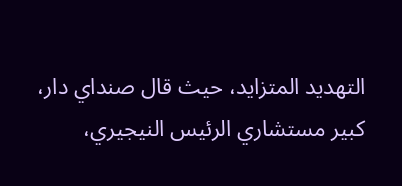التهديد المتزايد، حيث قال صنداي دار، كبير مستشاري الرئيس النيجيري،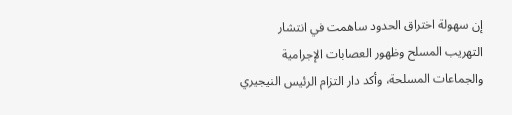إن سهولة اختراق الحدود ساهمت في انتشار التهريب المسلح وظهور العصابات الإجرامية والجماعات المسلحة، وأكد دار التزام الرئيس النيجيري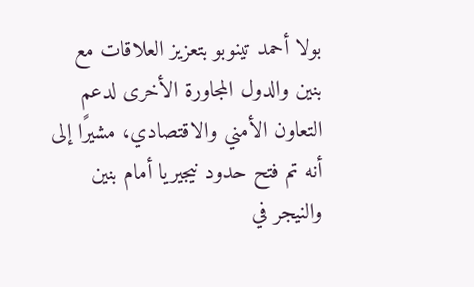بولا أحمد تينوبو بتعزيز العلاقات مع بنين والدول المجاورة الأخرى لدعم التعاون الأمني والاقتصادي، مشيرًا إلى أنه تم فتح حدود نيجيريا أمام بنين والنيجر في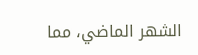الشهر الماضي، مما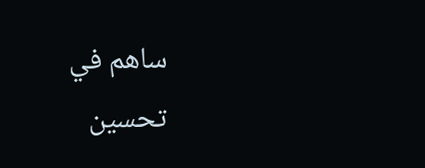ساهم في تحسين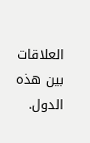العلاقات بين هذه الدول.